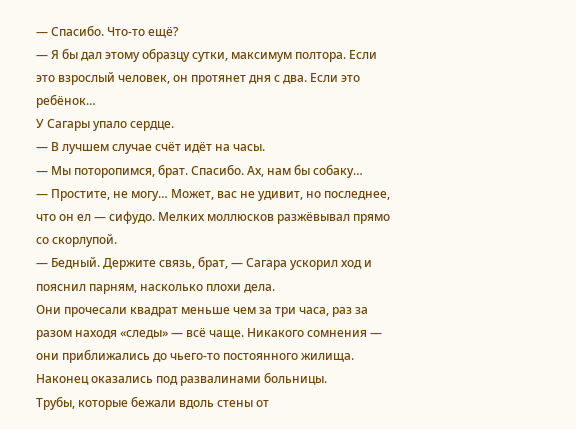— Спасибо. Что-то ещё?
— Я бы дал этому образцу сутки, максимум полтора. Если это взрослый человек, он протянет дня с два. Если это ребёнок…
У Сагары упало сердце.
— В лучшем случае счёт идёт на часы.
— Мы поторопимся, брат. Спасибо. Ах, нам бы собаку…
— Простите, не могу… Может, вас не удивит, но последнее, что он ел — сифудо. Мелких моллюсков разжёвывал прямо со скорлупой.
— Бедный. Держите связь, брат, — Сагара ускорил ход и пояснил парням, насколько плохи дела.
Они прочесали квадрат меньше чем за три часа, раз за разом находя «следы» — всё чаще. Никакого сомнения — они приближались до чьего-то постоянного жилища. Наконец оказались под развалинами больницы.
Трубы, которые бежали вдоль стены от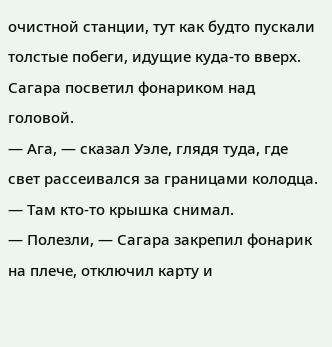очистной станции, тут как будто пускали толстые побеги, идущие куда-то вверх. Сагара посветил фонариком над головой.
— Ага, — сказал Уэле, глядя туда, где свет рассеивался за границами колодца. — Там кто-то крышка снимал.
— Полезли, — Сагара закрепил фонарик на плече, отключил карту и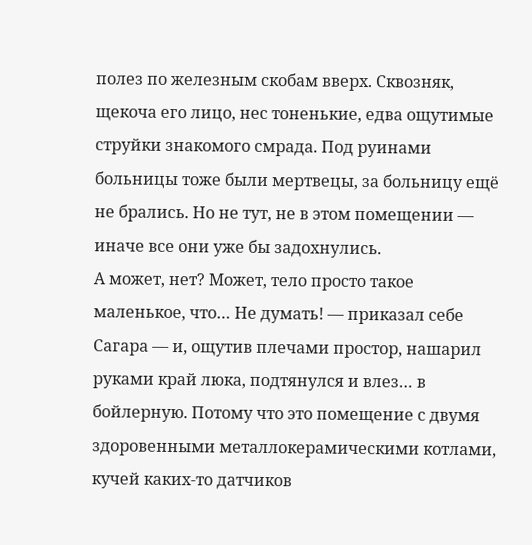полез по железным скобам вверх. Сквозняк, щекоча его лицо, нес тоненькие, едва ощутимые струйки знакомого смрада. Под руинами больницы тоже были мертвецы, за больницу ещё не брались. Но не тут, не в этом помещении — иначе все они уже бы задохнулись.
А может, нет? Может, тело просто такое маленькое, что… Не думать! — приказал себе Сагара — и, ощутив плечами простор, нашарил руками край люка, подтянулся и влез… в бойлерную. Потому что это помещение с двумя здоровенными металлокерамическими котлами, кучей каких-то датчиков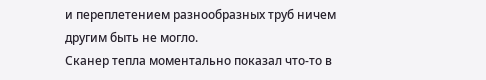и переплетением разнообразных труб ничем другим быть не могло.
Сканер тепла моментально показал что-то в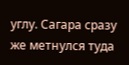углу. Сагара сразу же метнулся туда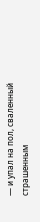— и упал на пол, сваленный страшенным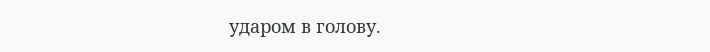ударом в голову.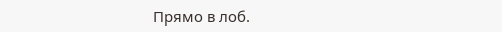Прямо в лоб.